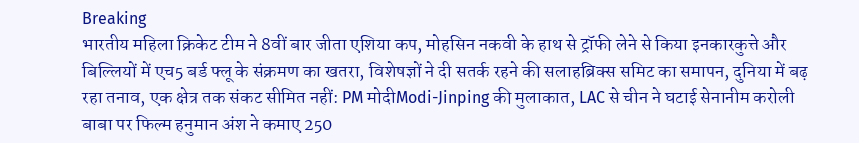Breaking
भारतीय महिला क्रिकेट टीम ने 8वीं बार जीता एशिया कप, मोहसिन नकवी के हाथ से ट्रॉफी लेने से किया इनकारकुत्ते और बिल्लियों में एच5 बर्ड फ्लू के संक्रमण का खतरा, विशेषज्ञों ने दी सतर्क रहने की सलाहब्रिक्स समिट का समापन, दुनिया में बढ़ रहा तनाव, एक क्षेत्र तक संकट सीमित नहीं: PM मोदीModi-Jinping की मुलाकात, LAC से चीन ने घटाई सेनानीम करोली बाबा पर फिल्म हनुमान अंश ने कमाए 250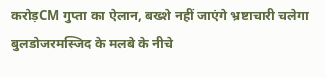करोड़CM गुप्ता का ऐलान, बख्शे नहीं जाएंगे भ्रष्टाचारी चलेगा बुलडोजरमस्जिद के मलबे के नीचे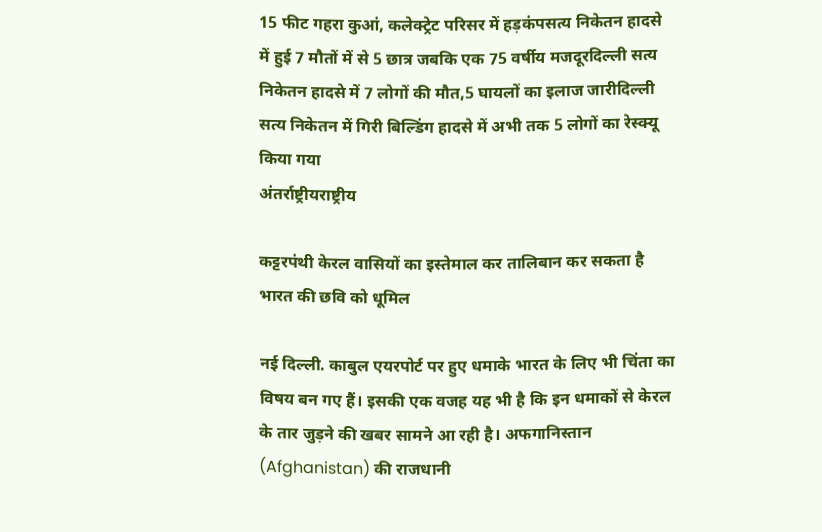15 फीट गहरा कुआं, कलेक्ट्रेट परिसर में हड़कंपसत्य निकेतन हादसे में हुई 7 मौतों में से 5 छात्र जबकि एक 75 वर्षीय मजदूरदिल्ली सत्य निकेतन हादसे में 7 लोगों की मौत,5 घायलों का इलाज जारीदिल्ली सत्य निकेतन में गिरी बिल्डिंग हादसे में अभी तक 5 लोगों का रेस्क्यू किया गया
अंतर्राष्ट्रीयराष्ट्रीय

कट्टरपंथी केरल वासियों का इस्तेमाल कर तालिबान कर सकता है भारत की छवि को धूमिल

नई दिल्ली. काबुल एयरपोर्ट पर हुए धमाके भारत के लिए भी चिंता का विषय बन गए हैं। इसकी एक वजह यह भी है कि इन धमाकों से केरल के तार जुड़ने की खबर सामने आ रही है। अफगानिस्तान (Afghanistan) की राजधानी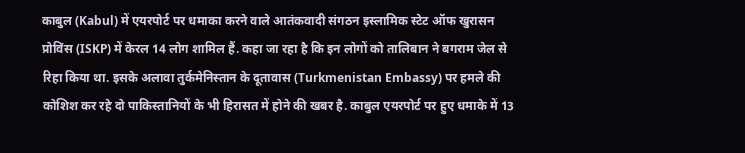काबुल (Kabul) में एयरपोर्ट पर धमाका करने वाले आतंकवादी संगठन इस्लामिक स्टेट ऑफ खुरासन प्रोविंस (ISKP) में केरल 14 लोग शामिल हैं. कहा जा रहा है कि इन लोगों को तालिबान ने बगराम जेल से रिहा किया था. इसके अलावा तुर्कमेनिस्तान के दूतावास (Turkmenistan Embassy) पर हमले की कोशिश कर रहे दो पाकिस्तानियों के भी हिरासत में होने की खबर है. काबुल एयरपोर्ट पर हुए धमाके में 13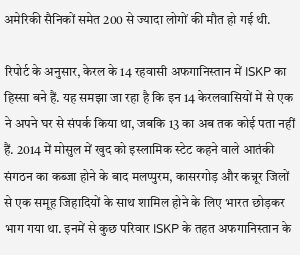अमेरिकी सैनिकों समेत 200 से ज्यादा लोगों की मौत हो गई थी.

रिपोर्ट के अनुसार, केरल के 14 रहवासी अफगानिस्तान में ISKP का हिस्सा बने हैं. यह समझा जा रहा है कि इन 14 केरलवासियों में से एक ने अपने घर से संपर्क किया था, जबकि 13 का अब तक कोई पता नहीं हैं. 2014 में मोसुल में खुद को इस्लामिक स्टेट कहने वाले आतंकी संगठन का कब्जा होने के बाद मलप्पुरम, कासरगोड़ और कन्नूर जिलों से एक समूह जिहादियों के साथ शामिल होने के लिए भारत छोड़कर भाग गया था. इनमें से कुछ परिवार ISKP के तहत अफगानिस्तान के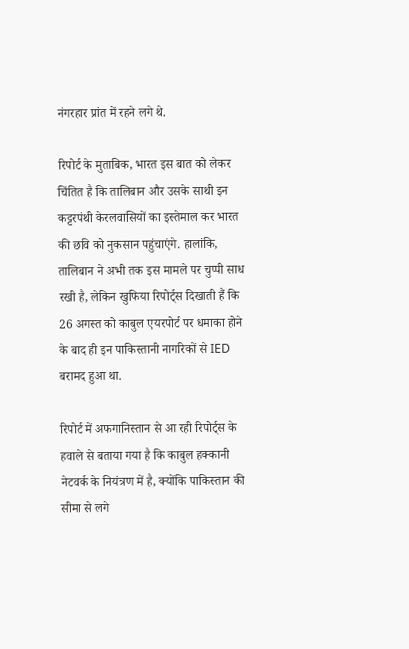नंगरहार प्रांत में रहने लगे थे.

रिपोर्ट के मुताबिक, भारत इस बात को लेकर चिंतित है कि तालिबान और उसके साथी इन कट्टरपंथी केरलवासियों का इस्तेमाल कर भारत की छवि को नुकसान पहुंचाएंगे. हालांकि, तालिबान ने अभी तक इस मामले पर चुप्पी साध रखी है, लेकिन खुफिया रिपोर्ट्स दिखाती हैं कि 26 अगस्त को काबुल एयरपोर्ट पर धमाका होने के बाद ही इन पाकिस्तानी नागरिकों से IED बरामद हुआ था.

रिपोर्ट में अफगानिस्तान से आ रही रिपोर्ट्स के हवाले से बताया गया है कि काबुल हक्कानी नेटवर्क के नियंत्रण में है, क्योंकि पाकिस्तान की सीमा से लगे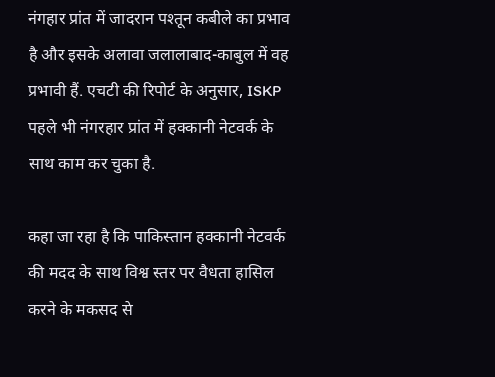नंगहार प्रांत में जादरान पश्तून कबीले का प्रभाव है और इसके अलावा जलालाबाद-काबुल में वह प्रभावी हैं. एचटी की रिपोर्ट के अनुसार, ISKP पहले भी नंगरहार प्रांत में हक्कानी नेटवर्क के साथ काम कर चुका है.

कहा जा रहा है कि पाकिस्तान हक्कानी नेटवर्क की मदद के साथ विश्व स्तर पर वैधता हासिल करने के मकसद से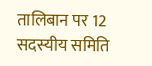तालिबान पर 12 सदस्यीय समिति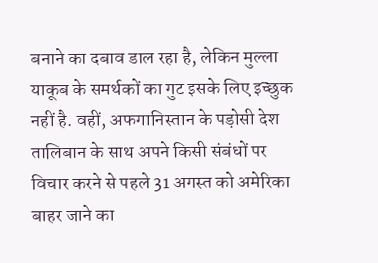बनाने का दबाव डाल रहा है, लेकिन मुल्ला याकूब के समर्थकों का गुट इसके लिए इच्छुक नहीं है. वहीं, अफगानिस्तान के पड़ोसी देश तालिबान के साथ अपने किसी संबंधों पर विचार करने से पहले 31 अगस्त को अमेरिका बाहर जाने का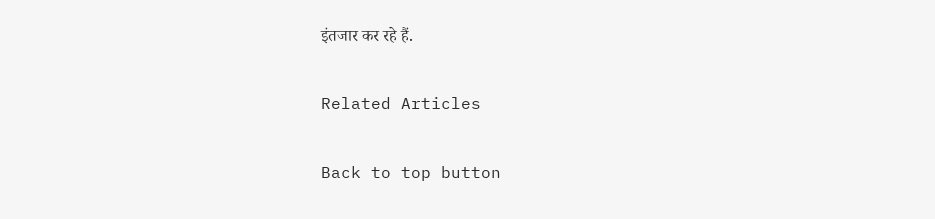इंतजार कर रहे हैं.

Related Articles

Back to top button